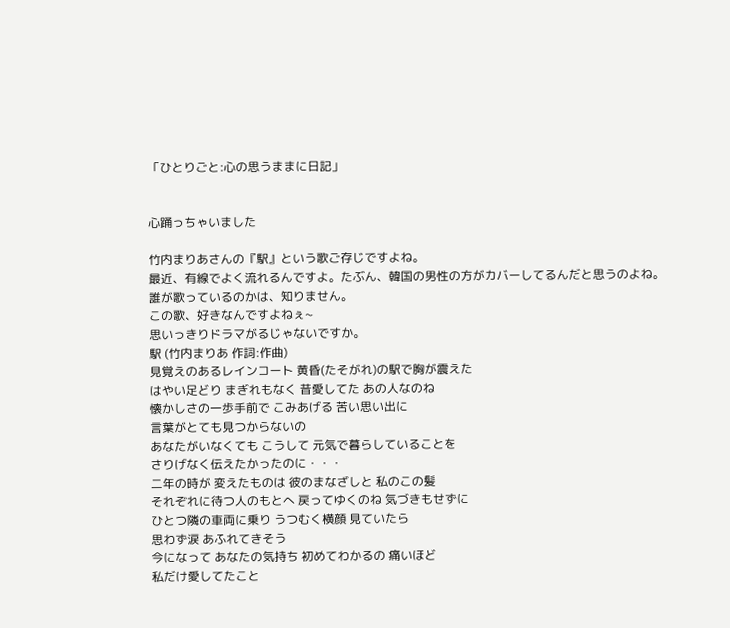「ひとりごと:心の思うままに日記」


心踊っちゃいました

竹内まりあさんの『駅』という歌ご存じですよね。
最近、有線でよく流れるんですよ。たぶん、韓国の男性の方がカバーしてるんだと思うのよね。
誰が歌っているのかは、知りません。
この歌、好きなんですよねぇ~
思いっきりドラマがるじゃないですか。
駅 (竹内まりあ 作詞:作曲)
見覚えのあるレインコート 黄昏(たそがれ)の駅で胸が震えた
はやい足どり まぎれもなく 昔愛してた あの人なのね
懐かしさの一歩手前で こみあげる 苦い思い出に
言葉がとても見つからないの
あなたがいなくても こうして 元気で暮らしていることを
さりげなく伝えたかったのに・・・
二年の時が 変えたものは 彼のまなざしと 私のこの髪
それぞれに待つ人のもとへ 戻ってゆくのね 気づきもせずに
ひとつ隣の車両に乗り うつむく横顔 見ていたら
思わず涙 あふれてきそう
今になって あなたの気持ち 初めてわかるの 痛いほど
私だけ愛してたこと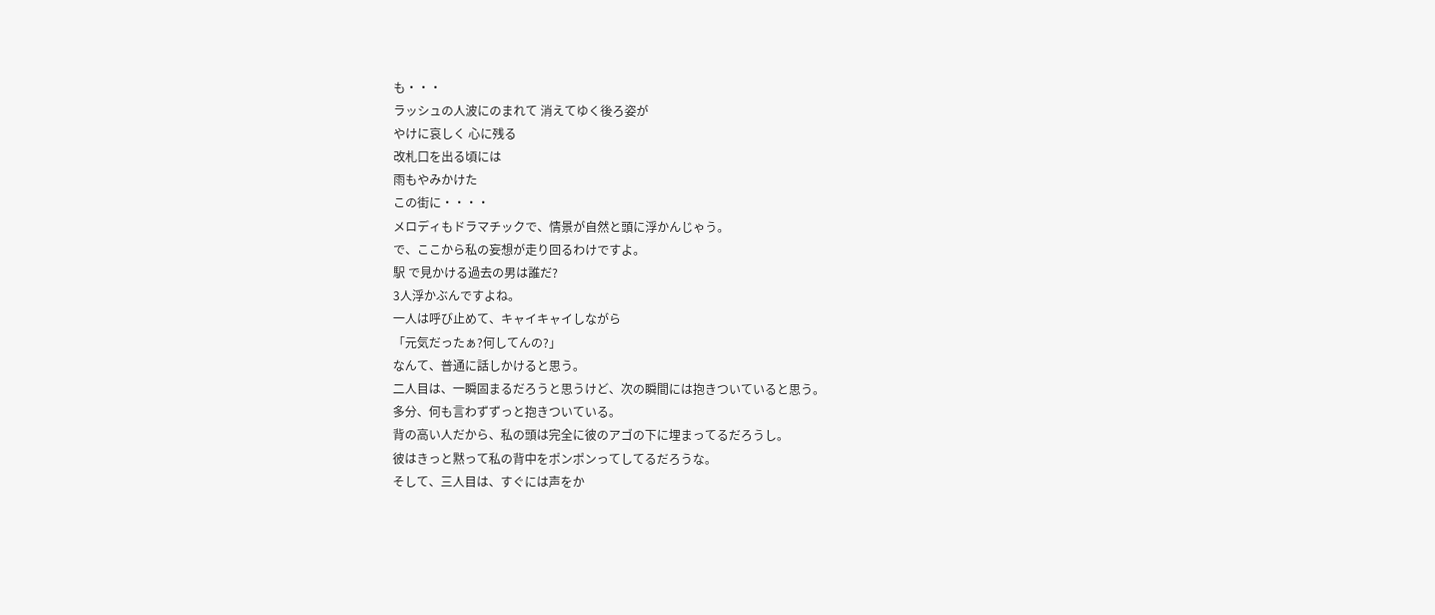も・・・
ラッシュの人波にのまれて 消えてゆく後ろ姿が
やけに哀しく 心に残る
改札口を出る頃には
雨もやみかけた
この街に・・・・
メロディもドラマチックで、情景が自然と頭に浮かんじゃう。
で、ここから私の妄想が走り回るわけですよ。
駅 で見かける過去の男は誰だ?
3人浮かぶんですよね。
一人は呼び止めて、キャイキャイしながら
「元気だったぁ?何してんの?」
なんて、普通に話しかけると思う。
二人目は、一瞬固まるだろうと思うけど、次の瞬間には抱きついていると思う。
多分、何も言わずずっと抱きついている。
背の高い人だから、私の頭は完全に彼のアゴの下に埋まってるだろうし。
彼はきっと黙って私の背中をポンポンってしてるだろうな。
そして、三人目は、すぐには声をか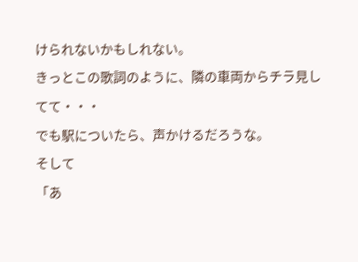けられないかもしれない。
きっとこの歌詞のように、隣の車両からチラ見してて・・・
でも駅についたら、声かけるだろうな。
そして
「あ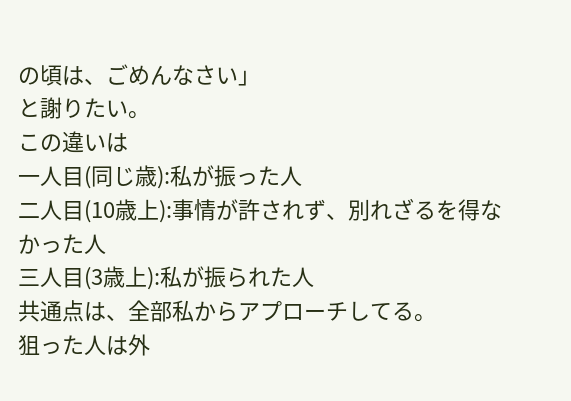の頃は、ごめんなさい」
と謝りたい。
この違いは
一人目(同じ歳):私が振った人
二人目(10歳上):事情が許されず、別れざるを得なかった人
三人目(3歳上):私が振られた人
共通点は、全部私からアプローチしてる。
狙った人は外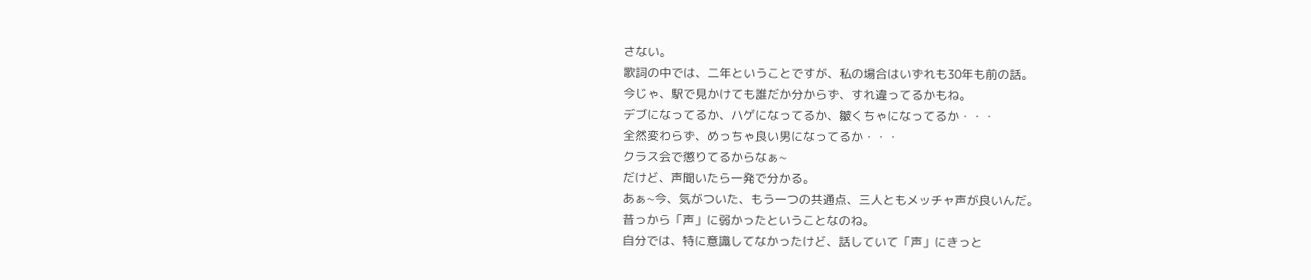さない。
歌詞の中では、二年ということですが、私の場合はいずれも30年も前の話。
今じゃ、駅で見かけても誰だか分からず、すれ違ってるかもね。
デブになってるか、ハゲになってるか、皺くちゃになってるか・・・
全然変わらず、めっちゃ良い男になってるか・・・
クラス会で懲りてるからなぁ~
だけど、声聞いたら一発で分かる。
あぁ~今、気がついた、もう一つの共通点、三人ともメッチャ声が良いんだ。
昔っから「声」に弱かったということなのね。
自分では、特に意識してなかったけど、話していて「声」にきっと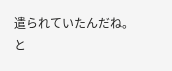遣られていたんだね。
と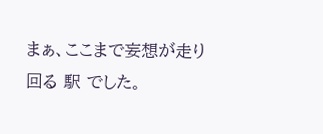まぁ、ここまで妄想が走り回る 駅 でした。